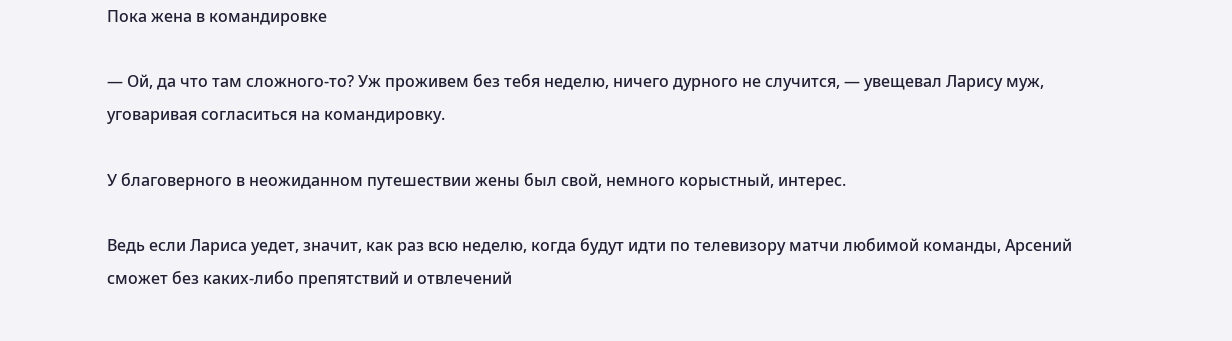Пока жена в командировке

— Ой, да что там сложного-то? Уж проживем без тебя неделю, ничего дурного не случится, — увещевал Ларису муж, уговаривая согласиться на командировку.

У благоверного в неожиданном путешествии жены был свой, немного корыстный, интерес.

Ведь если Лариса уедет, значит, как раз всю неделю, когда будут идти по телевизору матчи любимой команды, Арсений сможет без каких-либо препятствий и отвлечений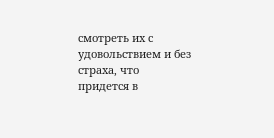смотреть их с удовольствием и без страха, что придется в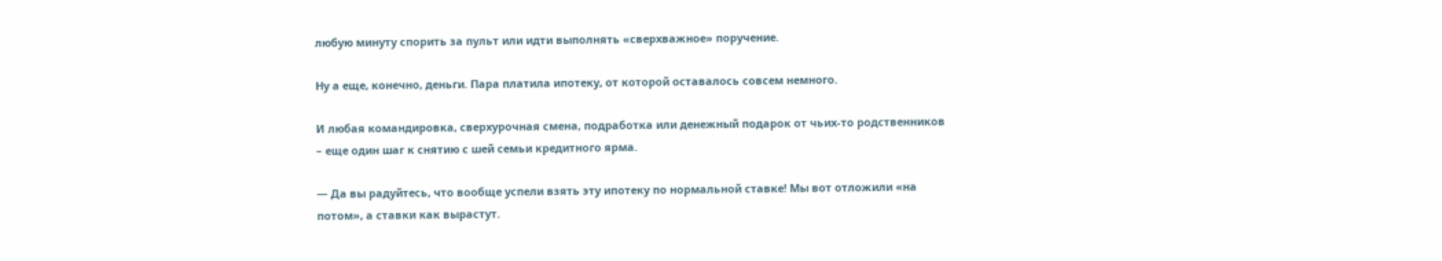любую минуту спорить за пульт или идти выполнять «сверхважное» поручение.

Ну а еще, конечно, деньги. Пара платила ипотеку, от которой оставалось совсем немного.

И любая командировка, сверхурочная смена, подработка или денежный подарок от чьих-то родственников – еще один шаг к снятию с шей семьи кредитного ярма.

— Да вы радуйтесь, что вообще успели взять эту ипотеку по нормальной ставке! Мы вот отложили «на потом», а ставки как вырастут.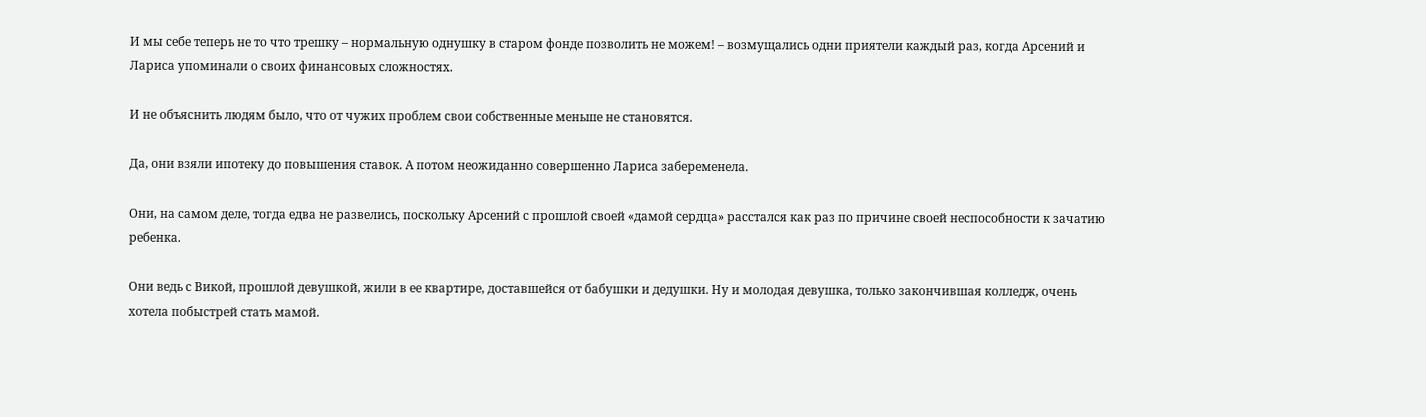И мы себе теперь не то что трешку – нормальную однушку в старом фонде позволить не можем! – возмущались одни приятели каждый раз, когда Арсений и Лариса упоминали о своих финансовых сложностях.

И не объяснить людям было, что от чужих проблем свои собственные меньше не становятся.

Да, они взяли ипотеку до повышения ставок. А потом неожиданно совершенно Лариса забеременела.

Они, на самом деле, тогда едва не развелись, поскольку Арсений с прошлой своей «дамой сердца» расстался как раз по причине своей неспособности к зачатию ребенка.

Они ведь с Викой, прошлой девушкой, жили в ее квартире, доставшейся от бабушки и дедушки. Ну и молодая девушка, только закончившая колледж, очень хотела побыстрей стать мамой.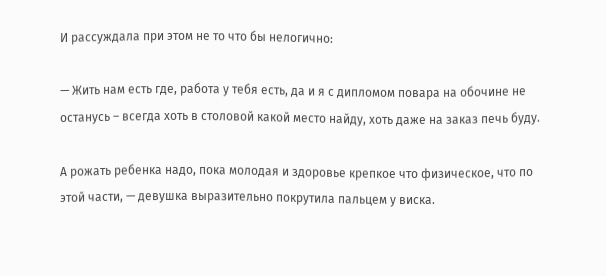И рассуждала при этом не то что бы нелогично:

— Жить нам есть где, работа у тебя есть, да и я с дипломом повара на обочине не останусь – всегда хоть в столовой какой место найду, хоть даже на заказ печь буду.

А рожать ребенка надо, пока молодая и здоровье крепкое что физическое, что по этой части, — девушка выразительно покрутила пальцем у виска.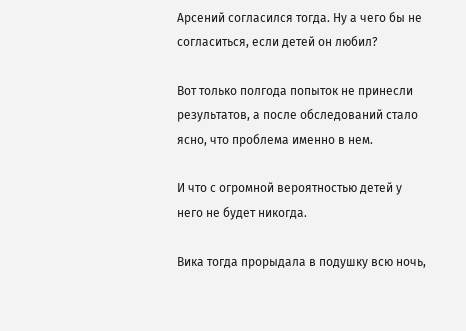Арсений согласился тогда. Ну а чего бы не согласиться, если детей он любил?

Вот только полгода попыток не принесли результатов, а после обследований стало ясно, что проблема именно в нем.

И что с огромной вероятностью детей у него не будет никогда.

Вика тогда прорыдала в подушку всю ночь,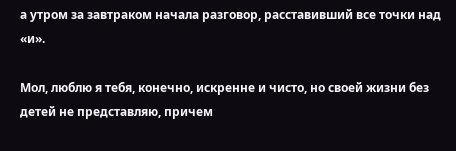а утром за завтраком начала разговор, расставивший все точки над «и».

Мол, люблю я тебя, конечно, искренне и чисто, но своей жизни без детей не представляю, причем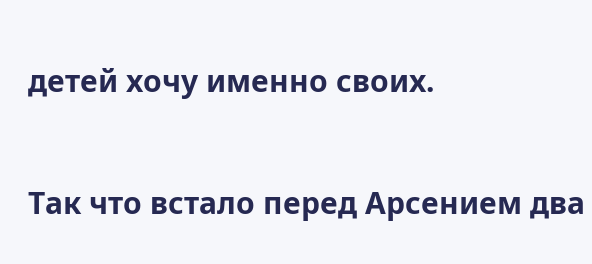детей хочу именно своих.

Так что встало перед Арсением два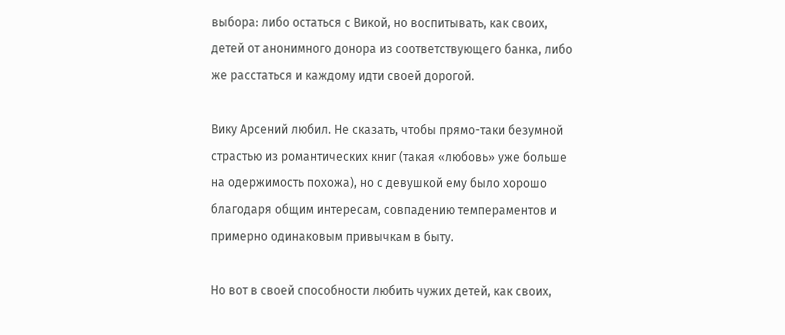выбора: либо остаться с Викой, но воспитывать, как своих, детей от анонимного донора из соответствующего банка, либо же расстаться и каждому идти своей дорогой.

Вику Арсений любил. Не сказать, чтобы прямо-таки безумной страстью из романтических книг (такая «любовь» уже больше на одержимость похожа), но с девушкой ему было хорошо благодаря общим интересам, совпадению темпераментов и примерно одинаковым привычкам в быту.

Но вот в своей способности любить чужих детей, как своих,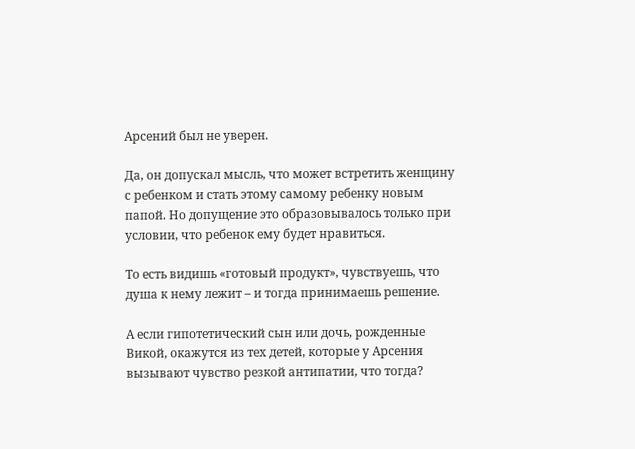Арсений был не уверен.

Да, он допускал мысль, что может встретить женщину с ребенком и стать этому самому ребенку новым папой. Но допущение это образовывалось только при условии, что ребенок ему будет нравиться.

То есть видишь «готовый продукт», чувствуешь, что душа к нему лежит – и тогда принимаешь решение.

А если гипотетический сын или дочь, рожденные Викой, окажутся из тех детей, которые у Арсения вызывают чувство резкой антипатии, что тогда?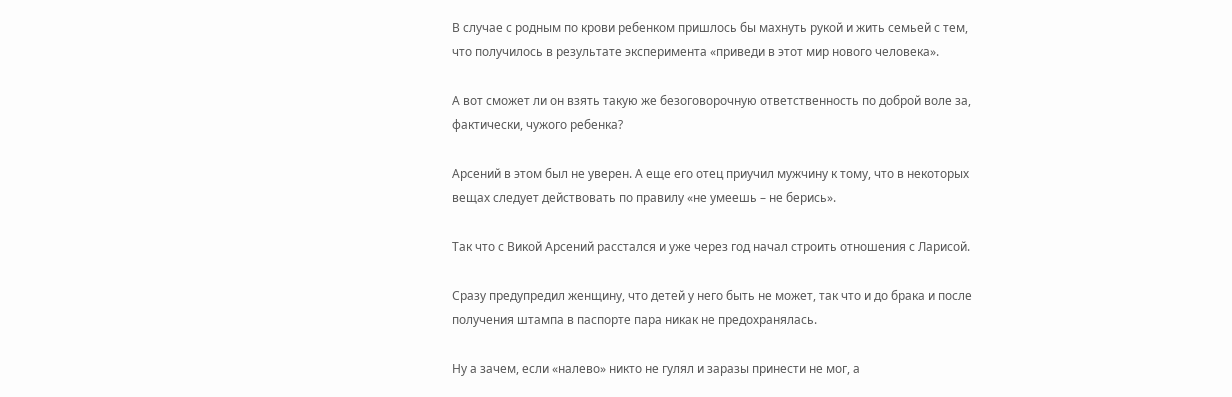В случае с родным по крови ребенком пришлось бы махнуть рукой и жить семьей с тем, что получилось в результате эксперимента «приведи в этот мир нового человека».

А вот сможет ли он взять такую же безоговорочную ответственность по доброй воле за, фактически, чужого ребенка?

Арсений в этом был не уверен. А еще его отец приучил мужчину к тому, что в некоторых вещах следует действовать по правилу «не умеешь – не берись».

Так что с Викой Арсений расстался и уже через год начал строить отношения с Ларисой.

Сразу предупредил женщину, что детей у него быть не может, так что и до брака и после получения штампа в паспорте пара никак не предохранялась.

Ну а зачем, если «налево» никто не гулял и заразы принести не мог, а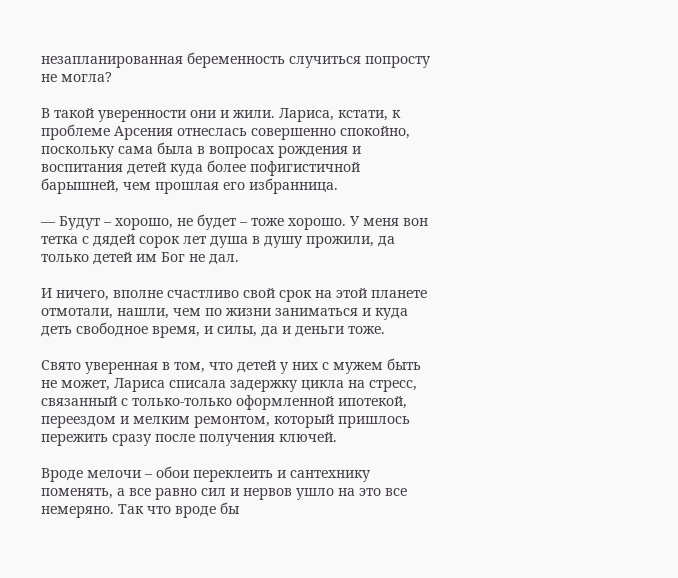незапланированная беременность случиться попросту не могла?

В такой уверенности они и жили. Лариса, кстати, к проблеме Арсения отнеслась совершенно спокойно, поскольку сама была в вопросах рождения и воспитания детей куда более пофигистичной барышней, чем прошлая его избранница.

— Будут – хорошо, не будет – тоже хорошо. У меня вон тетка с дядей сорок лет душа в душу прожили, да только детей им Бог не дал.

И ничего, вполне счастливо свой срок на этой планете отмотали, нашли, чем по жизни заниматься и куда деть свободное время, и силы, да и деньги тоже.

Свято уверенная в том, что детей у них с мужем быть не может, Лариса списала задержку цикла на стресс, связанный с только-только оформленной ипотекой, переездом и мелким ремонтом, который пришлось пережить сразу после получения ключей.

Вроде мелочи – обои переклеить и сантехнику поменять, а все равно сил и нервов ушло на это все немеряно. Так что вроде бы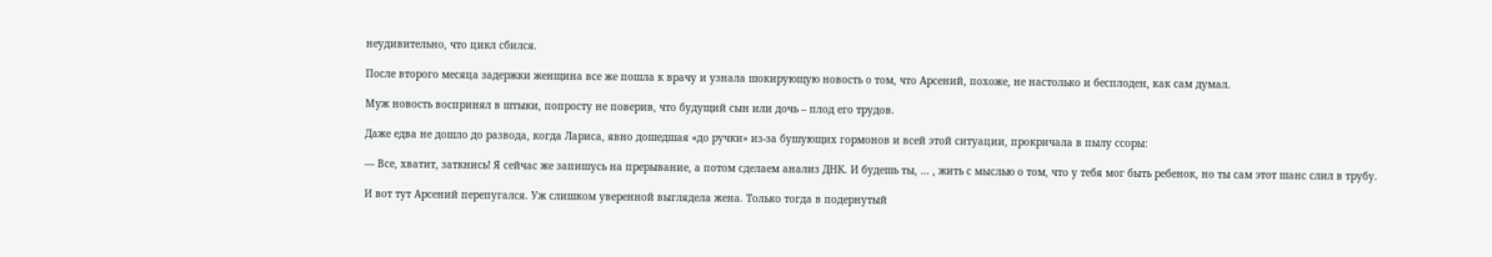неудивительно, что цикл сбился.

После второго месяца задержки женщина все же пошла к врачу и узнала шокирующую новость о том, что Арсений, похоже, не настолько и бесплоден, как сам думал.

Муж новость воспринял в штыки, попросту не поверив, что будущий сын или дочь – плод его трудов.

Даже едва не дошло до развода, когда Лариса, явно дошедшая «до ручки» из-за бушующих гормонов и всей этой ситуации, прокричала в пылу ссоры:

— Все, хватит, заткнись! Я сейчас же запишусь на прерывание, а потом сделаем анализ ДНК. И будешь ты, … , жить с мыслью о том, что у тебя мог быть ребенок, но ты сам этот шанс слил в трубу.

И вот тут Арсений перепугался. Уж слишком уверенной выглядела жена. Только тогда в подернутый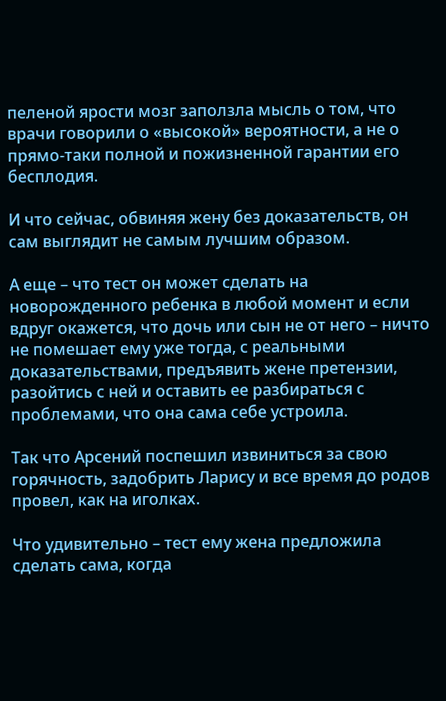пеленой ярости мозг заползла мысль о том, что врачи говорили о «высокой» вероятности, а не о прямо-таки полной и пожизненной гарантии его бесплодия.

И что сейчас, обвиняя жену без доказательств, он сам выглядит не самым лучшим образом.

А еще – что тест он может сделать на новорожденного ребенка в любой момент и если вдруг окажется, что дочь или сын не от него – ничто не помешает ему уже тогда, с реальными доказательствами, предъявить жене претензии, разойтись с ней и оставить ее разбираться с проблемами, что она сама себе устроила.

Так что Арсений поспешил извиниться за свою горячность, задобрить Ларису и все время до родов провел, как на иголках.

Что удивительно – тест ему жена предложила сделать сама, когда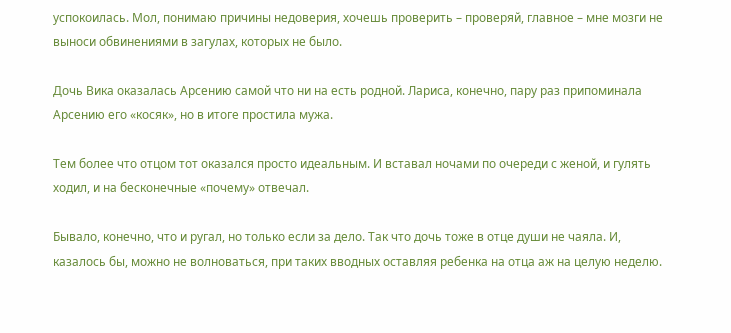успокоилась. Мол, понимаю причины недоверия, хочешь проверить – проверяй, главное – мне мозги не выноси обвинениями в загулах, которых не было.

Дочь Вика оказалась Арсению самой что ни на есть родной. Лариса, конечно, пару раз припоминала Арсению его «косяк», но в итоге простила мужа.

Тем более что отцом тот оказался просто идеальным. И вставал ночами по очереди с женой, и гулять ходил, и на бесконечные «почему» отвечал.

Бывало, конечно, что и ругал, но только если за дело. Так что дочь тоже в отце души не чаяла. И, казалось бы, можно не волноваться, при таких вводных оставляя ребенка на отца аж на целую неделю.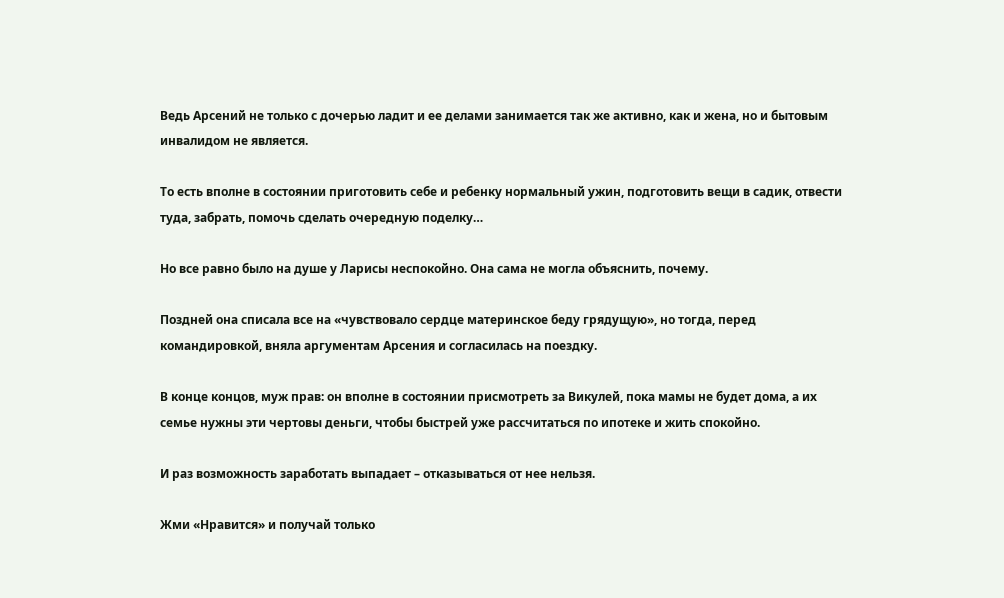Ведь Арсений не только с дочерью ладит и ее делами занимается так же активно, как и жена, но и бытовым инвалидом не является.

То есть вполне в состоянии приготовить себе и ребенку нормальный ужин, подготовить вещи в садик, отвести туда, забрать, помочь сделать очередную поделку…

Но все равно было на душе у Ларисы неспокойно. Она сама не могла объяснить, почему.

Поздней она списала все на «чувствовало сердце материнское беду грядущую», но тогда, перед командировкой, вняла аргументам Арсения и согласилась на поездку.

В конце концов, муж прав: он вполне в состоянии присмотреть за Викулей, пока мамы не будет дома, а их семье нужны эти чертовы деньги, чтобы быстрей уже рассчитаться по ипотеке и жить спокойно.

И раз возможность заработать выпадает – отказываться от нее нельзя.

Жми «Нравится» и получай только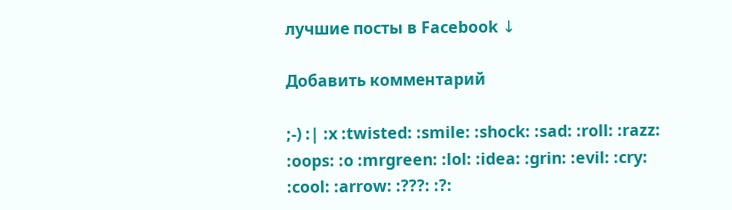лучшие посты в Facebook ↓

Добавить комментарий

;-) :| :x :twisted: :smile: :shock: :sad: :roll: :razz: :oops: :o :mrgreen: :lol: :idea: :grin: :evil: :cry: :cool: :arrow: :???: :?: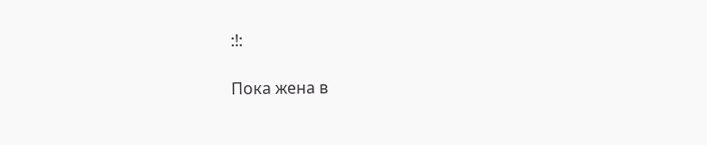:!:

Пока жена в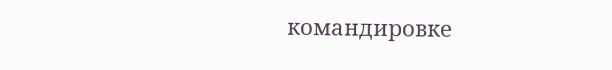командировке